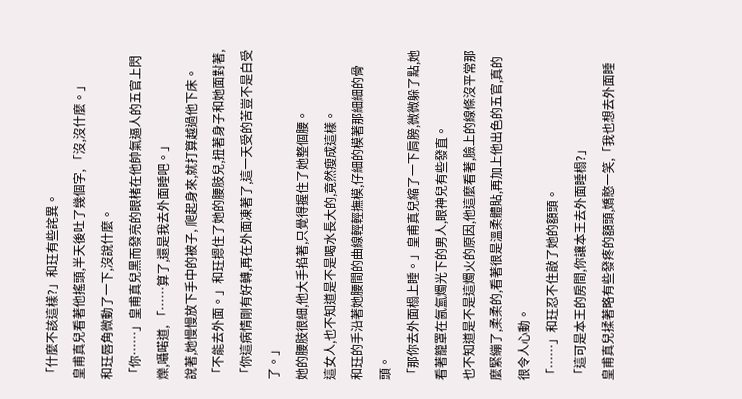「什麼不該這樣?」和玨有些詫異。
皇甫真兒看著他搖頭,半天後吐了幾個字, 「沒,沒什麼。」
和玨唇角微動了一下,沒說什麼。
「你……」皇甫真兒黑而發亮的眼楮在他帥氣逼人的五官上閃爍,囁喏道, 「……算了,還是我去外面睡吧。」
說著,她慢慢放下手中的被子, 爬起身來,就打算越過他下床。
「不能去外面。」和玨摁住了她的腰肢兒,扭著身子和她面對著, 「你這病情剛有好轉,再在外面凍著了,這一天受的苦豈不是白受了。」
她的腰肢很細,他大手掐著,只覺得握住了她整個腰。
這女人,也不知道是不是喝水長大的,竟然瘦成這樣。
和玨的手沿著她腰間的曲線輕輕撫模,仔細的模著那細細的骨頭。
「那你去外面榻上睡。」皇甫真兒縮了一下肩膀,微微躲了點,她看著籠罩在氤氳燭光下的男人,眼神兒有些發直。
也不知道是不是這燭火的原因,他這麼看著,臉上的線條沒平常那麼緊繃了,柔柔的,看著很是溫柔體貼,再加上他出色的五官,真的很令人心動。
「……」和玨忍不住敲了她的額頭。
「這可是本王的房間,你讓本王去外面睡榻?」
皇甫真兒揉著略有些發疼的額頭,嬌憨一笑,「我也想去外面睡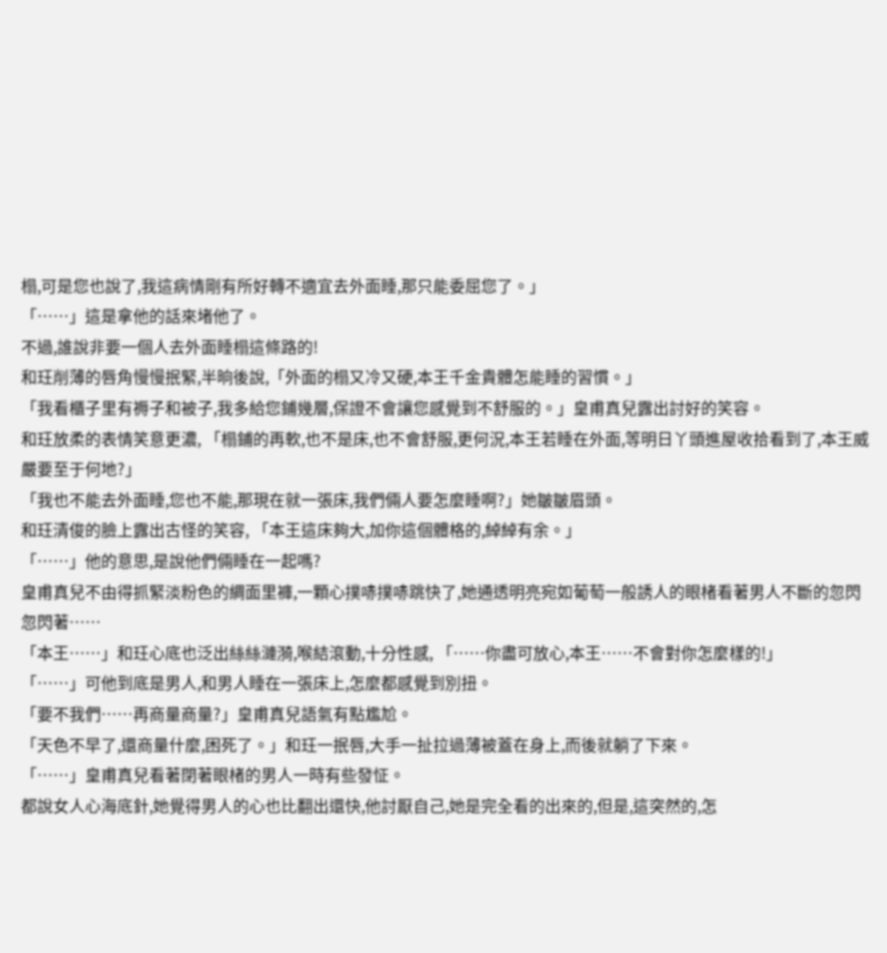榻,可是您也說了,我這病情剛有所好轉不適宜去外面睡,那只能委屈您了。」
「……」這是拿他的話來堵他了。
不過,誰說非要一個人去外面睡榻這條路的!
和玨削薄的唇角慢慢抿緊,半晌後說,「外面的榻又冷又硬,本王千金貴體怎能睡的習慣。」
「我看櫃子里有褥子和被子,我多給您鋪幾層,保證不會讓您感覺到不舒服的。」皇甫真兒露出討好的笑容。
和玨放柔的表情笑意更濃, 「榻鋪的再軟,也不是床,也不會舒服,更何況,本王若睡在外面,等明日丫頭進屋收拾看到了,本王威嚴要至于何地?」
「我也不能去外面睡,您也不能,那現在就一張床,我們倆人要怎麼睡啊?」她皺皺眉頭。
和玨清俊的臉上露出古怪的笑容, 「本王這床夠大,加你這個體格的,綽綽有余。」
「……」他的意思,是說他們倆睡在一起嗎?
皇甫真兒不由得抓緊淡粉色的綢面里褲,一顆心撲哧撲哧跳快了,她通透明亮宛如葡萄一般誘人的眼楮看著男人不斷的忽閃忽閃著……
「本王……」和玨心底也泛出絲絲漣漪,喉結滾動,十分性感, 「……你盡可放心,本王……不會對你怎麼樣的!」
「……」可他到底是男人,和男人睡在一張床上,怎麼都感覺到別扭。
「要不我們……再商量商量?」皇甫真兒語氣有點尷尬。
「天色不早了,還商量什麼,困死了。」和玨一抿唇,大手一扯拉過薄被蓋在身上,而後就躺了下來。
「……」皇甫真兒看著閉著眼楮的男人一時有些發怔。
都說女人心海底針,她覺得男人的心也比翻出還快,他討厭自己,她是完全看的出來的,但是,這突然的,怎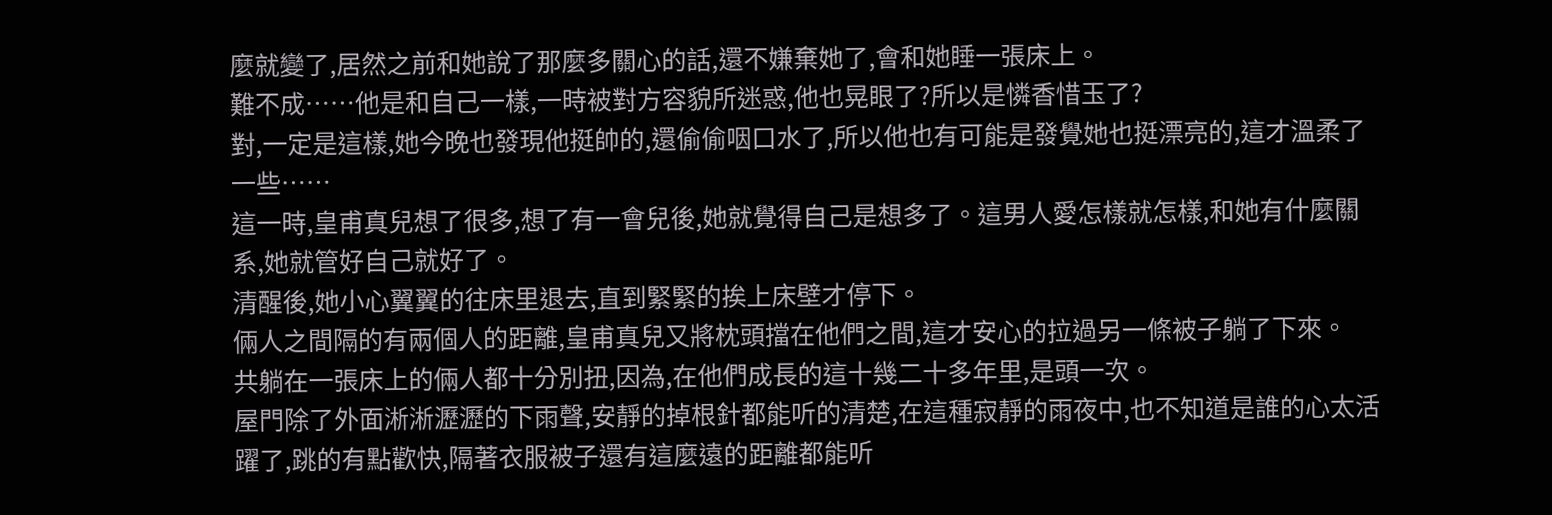麼就變了,居然之前和她說了那麼多關心的話,還不嫌棄她了,會和她睡一張床上。
難不成……他是和自己一樣,一時被對方容貌所迷惑,他也晃眼了?所以是憐香惜玉了?
對,一定是這樣,她今晚也發現他挺帥的,還偷偷咽口水了,所以他也有可能是發覺她也挺漂亮的,這才溫柔了一些……
這一時,皇甫真兒想了很多,想了有一會兒後,她就覺得自己是想多了。這男人愛怎樣就怎樣,和她有什麼關系,她就管好自己就好了。
清醒後,她小心翼翼的往床里退去,直到緊緊的挨上床壁才停下。
倆人之間隔的有兩個人的距離,皇甫真兒又將枕頭擋在他們之間,這才安心的拉過另一條被子躺了下來。
共躺在一張床上的倆人都十分別扭,因為,在他們成長的這十幾二十多年里,是頭一次。
屋門除了外面淅淅瀝瀝的下雨聲,安靜的掉根針都能听的清楚,在這種寂靜的雨夜中,也不知道是誰的心太活躍了,跳的有點歡快,隔著衣服被子還有這麼遠的距離都能听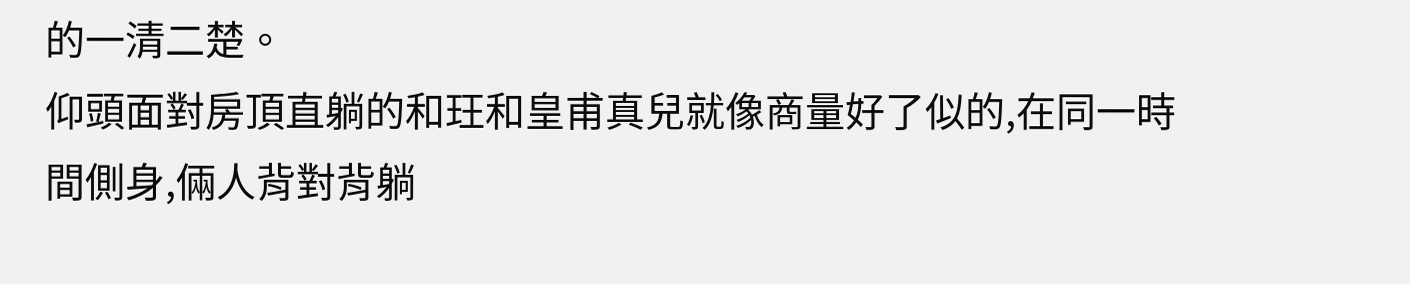的一清二楚。
仰頭面對房頂直躺的和玨和皇甫真兒就像商量好了似的,在同一時間側身,倆人背對背躺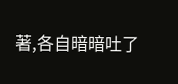著,各自暗暗吐了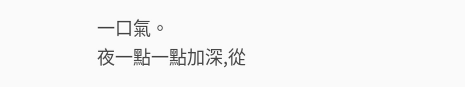一口氣。
夜一點一點加深,從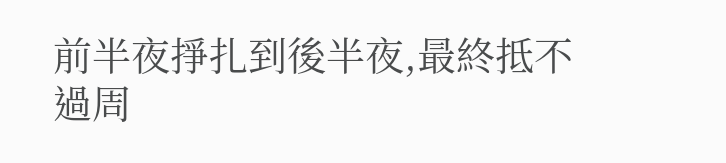前半夜掙扎到後半夜,最終抵不過周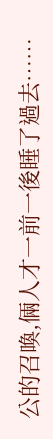公的召喚,倆人才一前一後睡了過去……